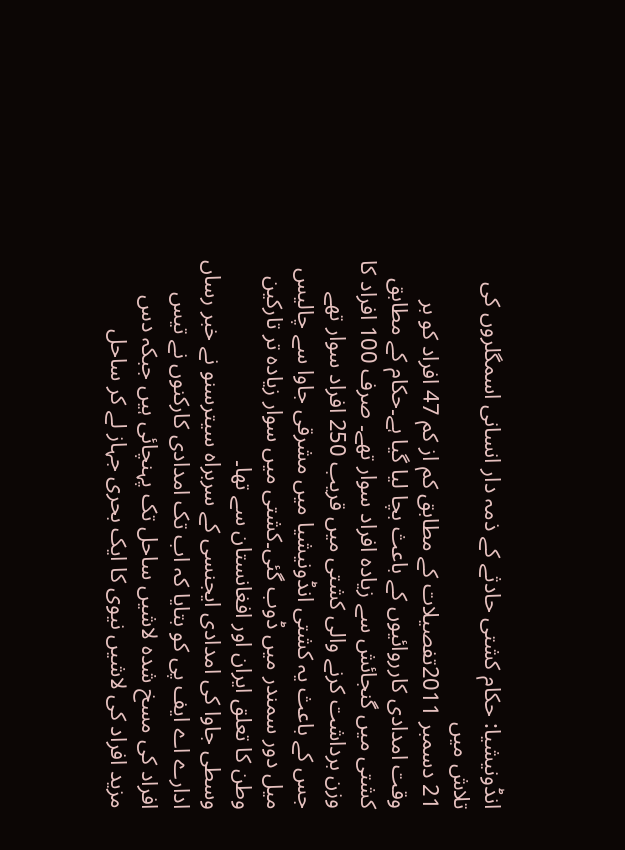انڈونیشیا: حکام کشتی حادثے کے ذمہ دار انسانی اسمگلروں کی تلاش میں
21 دسمبر 2011تفصیلات کے مطابق کم از کم 47 افراد کو بر وقت امدادی کارروائیوں کے باعث بچا لیا گیا ہے۔حکام کے مطابق کشتی میں گنجائش سے زیادہ افراد سوار تھے۔ صرف 100 افراد کا وزن برداشت کرنے والی کشتی میں قریب 250 افراد سوار تھے جس کے باعث یہ کشتی انڈونیشیا میں مشرقی جاوا سے چالیس میل دور سمندر میں ڈوب گئی۔کشتی میں سوار زیادہ تر تارکین وطن کا تعلق ایران اور افغانستان سے تھا۔
وسطی جاوا کی امدادی ایجنسی کے سربراہ سیترسنو نے خبر رساں ادارے اے ایف پی کو بتایا کہ اب تک امدادی کارکنوں نے تیس افراد کی مسخ شدہ لاشیں ساحل تک پہنچائی ہیں جبکہ دس مزید افراد کی لاشیں نیوی کا ایک بحری جہاز لے کر ساحل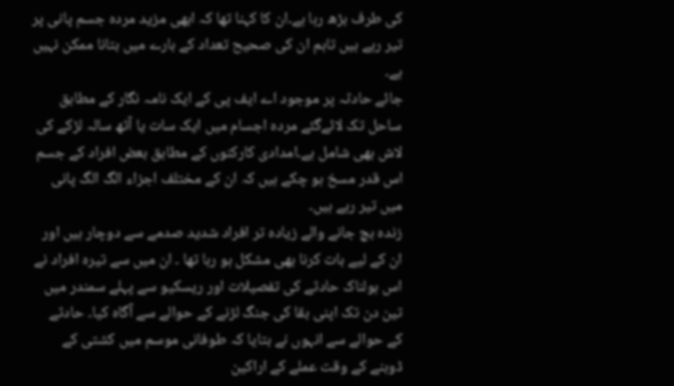کی طرف بڑھ رہا ہے۔ان کا کہنا تھا کہ ابھی مزید مردہ جسم پانی پر تیر رہے ہیں تاہم ان کی صحیح تعداد کے بارے میں بتانا ممکن نہیں ہے۔
جائے حادثہ پر موجود اے ایف پی کے ایک نامہ نگار کے مطابق ساحل تک لائےگئے مردہ اجسام میں ایک سات یا آٹھ سالہ لڑکے کی لاش بھی شامل ہے۔امدادی کارکنوں کے مطابق بعض افراد کے جسم اس قدر مسخ ہو چکے ہیں کہ ان کے مختلف اجزاء الگ الگ پانی میں تیر رہے ہیں۔
زندہ بچ جانے والے زیادہ تر افراد شدید صدمے سے دوچار ہیں اور ان کے لیے بات کرنا بھی مشکل ہو رہا تھا ۔ ان میں سے تیرہ افراد نے اس ہولناک حادثے کی تفصیلات اور ریسکیو سے پہلے سمندر میں تین دن تک اپنی بقا کی جنگ لڑنے کے حوالے سے آگاہ کیا۔ حادثے کے حوالے سے انہوں نے بتایا کہ طوفانی موسم میں کشتی کے ڈوبنے کے وقت عملے کے اراکین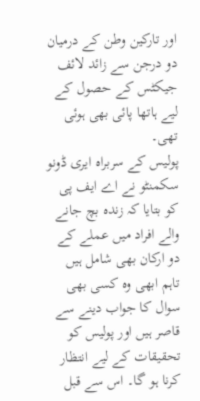اور تارکین وطن کے درمیان دو درجن سے زائد لائف جیکٹس کے حصول کے لیے ہاتھا پائی بھی ہوئی تھی۔
پولیس کے سربراہ ایری ڈونو سکمنٹو نے اے ایف پی کو بتایا کہ زندہ بچ جانے والے افراد میں عملے کے دو ارکان بھی شامل ہیں تاہم ابھی وہ کسی بھی سوال کا جواب دینے سے قاصر ہیں اور پولیس کو تحقیقات کے لیے انتظار کرنا ہو گا۔ اس سے قبل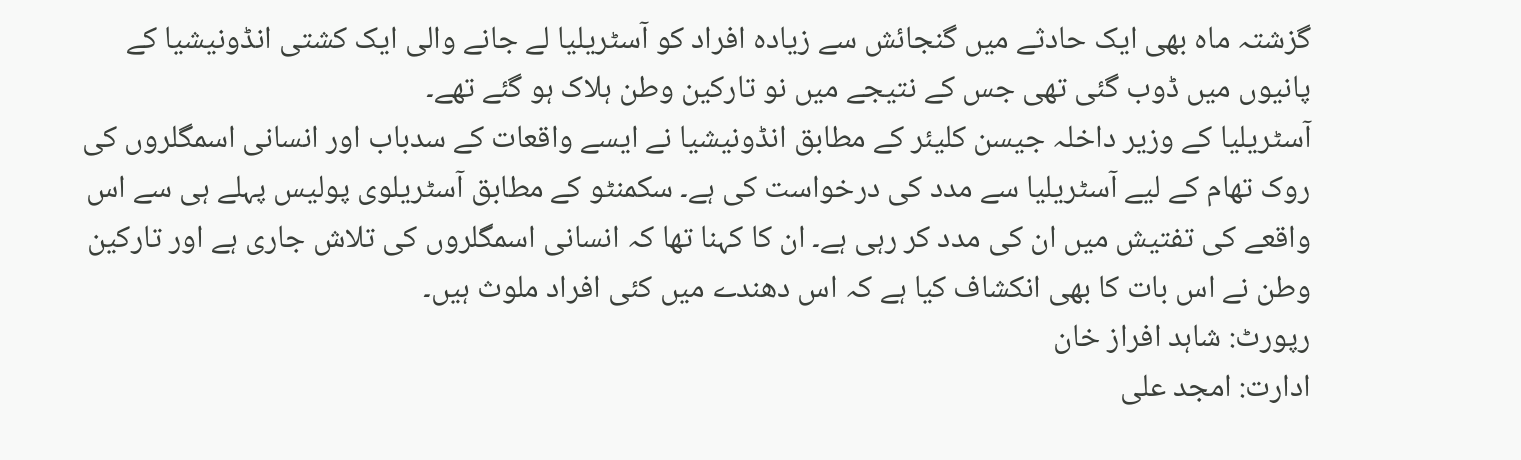گزشتہ ماہ بھی ایک حادثے میں گنجائش سے زیادہ افراد کو آسٹریلیا لے جانے والی ایک کشتی انڈونیشیا کے پانیوں میں ڈوب گئی تھی جس کے نتیجے میں نو تارکین وطن ہلاک ہو گئے تھے۔
آسٹریلیا کے وزیر داخلہ جیسن کلیئر کے مطابق انڈونیشیا نے ایسے واقعات کے سدباب اور انسانی اسمگلروں کی روک تھام کے لیے آسٹریلیا سے مدد کی درخواست کی ہے۔ سکمنٹو کے مطابق آسٹریلوی پولیس پہلے ہی سے اس واقعے کی تفتیش میں ان کی مدد کر رہی ہے۔ ان کا کہنا تھا کہ انسانی اسمگلروں کی تلاش جاری ہے اور تارکین وطن نے اس بات کا بھی انکشاف کیا ہے کہ اس دھندے میں کئی افراد ملوث ہیں۔
رپورٹ: شاہد افراز خان
ادارت: امجد علی